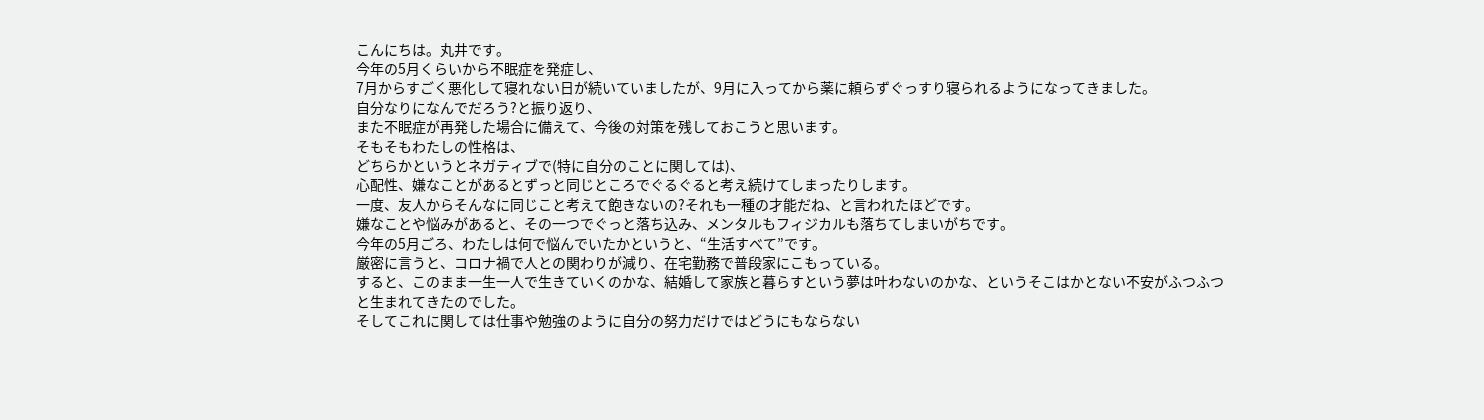こんにちは。丸井です。
今年の5月くらいから不眠症を発症し、
7月からすごく悪化して寝れない日が続いていましたが、9月に入ってから薬に頼らずぐっすり寝られるようになってきました。
自分なりになんでだろう?と振り返り、
また不眠症が再発した場合に備えて、今後の対策を残しておこうと思います。
そもそもわたしの性格は、
どちらかというとネガティブで(特に自分のことに関しては)、
心配性、嫌なことがあるとずっと同じところでぐるぐると考え続けてしまったりします。
一度、友人からそんなに同じこと考えて飽きないの?それも一種の才能だね、と言われたほどです。
嫌なことや悩みがあると、その一つでぐっと落ち込み、メンタルもフィジカルも落ちてしまいがちです。
今年の5月ごろ、わたしは何で悩んでいたかというと、“生活すべて”です。
厳密に言うと、コロナ禍で人との関わりが減り、在宅勤務で普段家にこもっている。
すると、このまま一生一人で生きていくのかな、結婚して家族と暮らすという夢は叶わないのかな、というそこはかとない不安がふつふつと生まれてきたのでした。
そしてこれに関しては仕事や勉強のように自分の努力だけではどうにもならない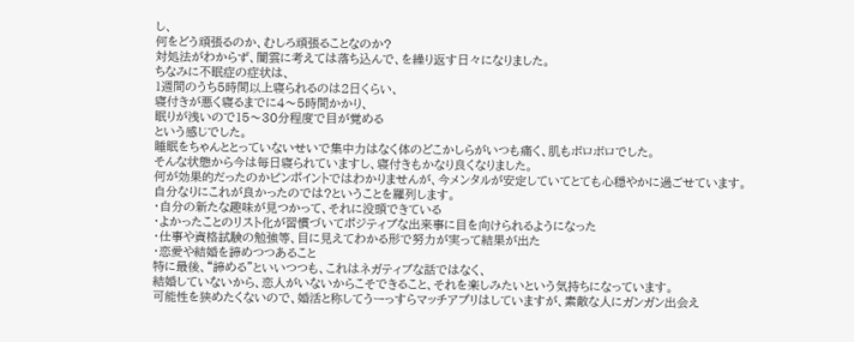し、
何をどう頑張るのか、むしろ頑張ることなのか?
対処法がわからず、闇雲に考えては落ち込んで、を繰り返す日々になりました。
ちなみに不眠症の症状は、
1週間のうち5時間以上寝られるのは2日くらい、
寝付きが悪く寝るまでに4〜5時間かかり、
眠りが浅いので15〜30分程度で目が覚める
という感じでした。
睡眠をちゃんととっていないせいで集中力はなく体のどこかしらがいつも痛く、肌もボロボロでした。
そんな状態から今は毎日寝られていますし、寝付きもかなり良くなりました。
何が効果的だったのかピンポイントではわかりませんが、今メンタルが安定していてとても心穏やかに過ごせています。
自分なりにこれが良かったのでは?ということを羅列します。
・自分の新たな趣味が見つかって、それに没頭できている
・よかったことのリスト化が習慣づいてポジティブな出来事に目を向けられるようになった
・仕事や資格試験の勉強等、目に見えてわかる形で努力が実って結果が出た
・恋愛や結婚を諦めつつあること
特に最後、“諦める”といいつつも、これはネガティブな話ではなく、
結婚していないから、恋人がいないからこそできること、それを楽しみたいという気持ちになっています。
可能性を狭めたくないので、婚活と称してうーっすらマッチアプリはしていますが、素敵な人にガンガン出会え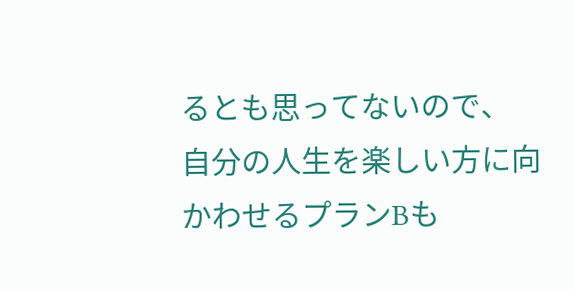るとも思ってないので、
自分の人生を楽しい方に向かわせるプランBも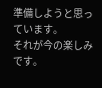準備しようと思っています。
それが今の楽しみです。